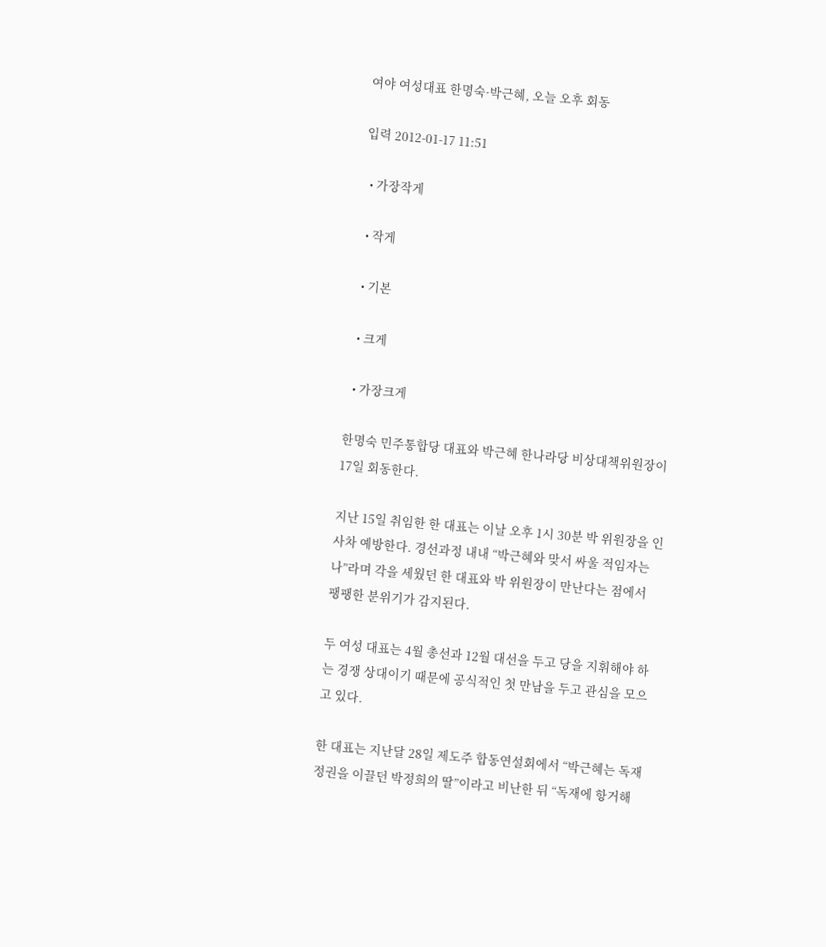여야 여성대표 한명숙·박근혜, 오늘 오후 회동

입력 2012-01-17 11:51

  • 가장작게

  • 작게

  • 기본

  • 크게

  • 가장크게

한명숙 민주통합당 대표와 박근혜 한나라당 비상대책위원장이 17일 회동한다.

지난 15일 취임한 한 대표는 이날 오후 1시 30분 박 위원장을 인사차 예방한다. 경선과정 내내 “박근혜와 맞서 싸울 적임자는 나”라며 각을 세웠던 한 대표와 박 위원장이 만난다는 점에서 팽팽한 분위기가 감지된다.

두 여성 대표는 4월 총선과 12월 대선을 두고 당을 지휘해야 하는 경쟁 상대이기 때문에 공식적인 첫 만남을 두고 관심을 모으고 있다.

한 대표는 지난달 28일 제도주 합동연설회에서 “박근혜는 독재정권을 이끌던 박정희의 딸”이라고 비난한 뒤 “독재에 항거해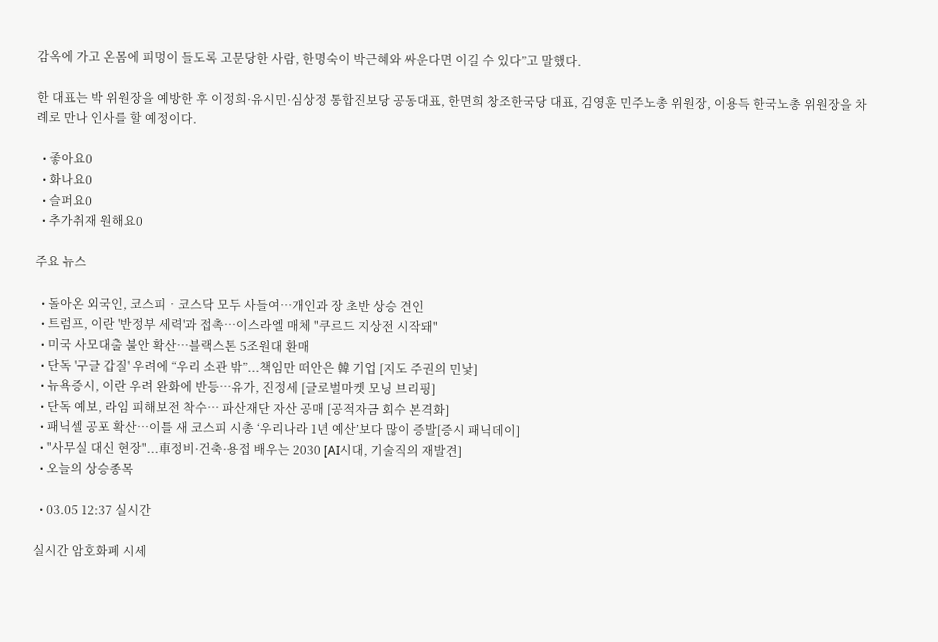감옥에 가고 온몸에 피멍이 들도록 고문당한 사람, 한명숙이 박근혜와 싸운다면 이길 수 있다”고 말했다.

한 대표는 박 위원장을 예방한 후 이정희·유시민·심상정 통합진보당 공동대표, 한면희 창조한국당 대표, 김영훈 민주노총 위원장, 이용득 한국노총 위원장을 차례로 만나 인사를 할 예정이다.

  • 좋아요0
  • 화나요0
  • 슬퍼요0
  • 추가취재 원해요0

주요 뉴스

  • 돌아온 외국인, 코스피‧코스닥 모두 사들여…개인과 장 초반 상승 견인
  • 트럼프, 이란 '반정부 세력'과 접촉⋯이스라엘 매체 "쿠르드 지상전 시작돼"
  • 미국 사모대출 불안 확산…블랙스톤 5조원대 환매
  • 단독 '구글 갑질' 우려에 “우리 소관 밖”...책임만 떠안은 韓 기업 [지도 주권의 민낯]
  • 뉴욕증시, 이란 우려 완화에 반등…유가, 진정세 [글로벌마켓 모닝 브리핑]
  • 단독 예보, 라임 피해보전 착수⋯ 파산재단 자산 공매 [공적자금 회수 본격화]
  • 패닉셀 공포 확산…이틀 새 코스피 시총 ‘우리나라 1년 예산’보다 많이 증발[증시 패닉데이]
  • "사무실 대신 현장"...車정비·건축·용접 배우는 2030 [AI시대, 기술직의 재발견]
  • 오늘의 상승종목

  • 03.05 12:37 실시간

실시간 암호화폐 시세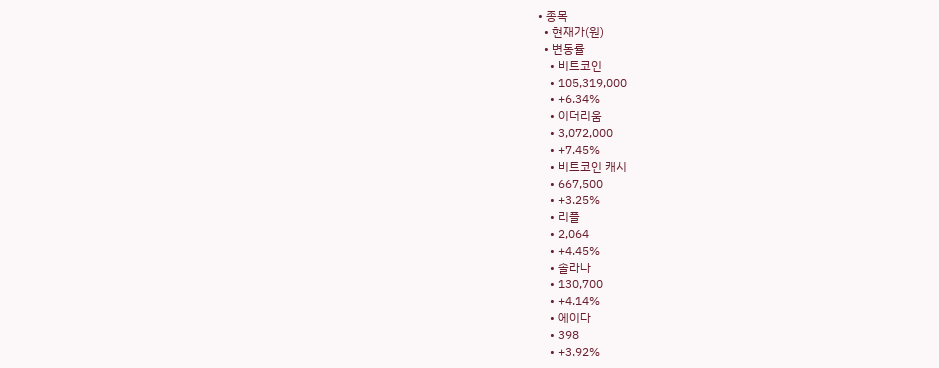• 종목
  • 현재가(원)
  • 변동률
    • 비트코인
    • 105,319,000
    • +6.34%
    • 이더리움
    • 3,072,000
    • +7.45%
    • 비트코인 캐시
    • 667,500
    • +3.25%
    • 리플
    • 2,064
    • +4.45%
    • 솔라나
    • 130,700
    • +4.14%
    • 에이다
    • 398
    • +3.92%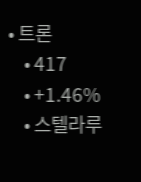• 트론
    • 417
    • +1.46%
    • 스텔라루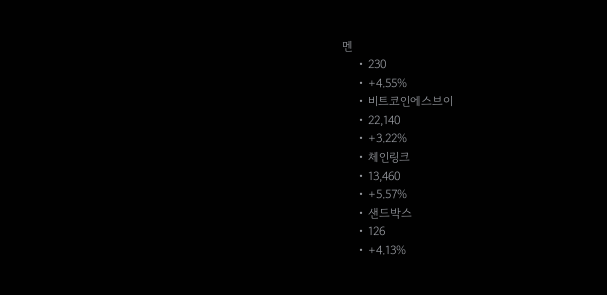멘
    • 230
    • +4.55%
    • 비트코인에스브이
    • 22,140
    • +3.22%
    • 체인링크
    • 13,460
    • +5.57%
    • 샌드박스
    • 126
    • +4.13%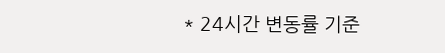* 24시간 변동률 기준